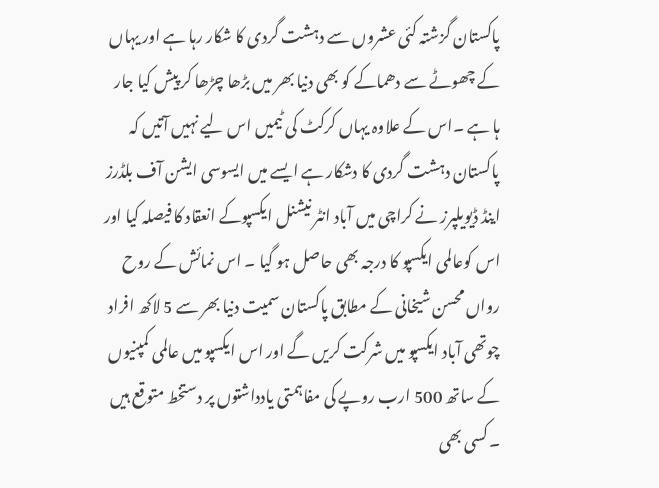پاکستان گزشتہ کئی عشروں سے دہشت گردی کا شکار رہا ہے اور یہاں کے چھوٹے سے دھماکے کو بھی دنیا بھر میں بڑھا چڑھا کر پیش کیا جار ہا ہے ۔اس کے علاوہ یہاں کرکٹ کی ٹیمیں اس لیے نہیں آتیں کہ پاکستان دہشت گردی کا دشکار ہے ایسے میں ایسوسی ایشن آف بلڈرز اینڈ ڈیویلپرز نے کراچی میں آباد انٹر نیشنل ایکسپوکے انعقاد کا فیصلہ کیا اور اس کوعالمی ایکسپو کا درجہ بھی حاصل ہو گیا ۔ اس نمائش کے روح رواں محسن شیخانی کے مطابق پاکستان سمیت دنیا بھر سے 5 لاکھ افراد چوتھی آباد ایکسپو میں شرکت کریں گے اور اس ایکسپو میں عالمی کمپنیوں کے ساتھ 500 ارب روپے کی مفاہمتی یادداشتوں پر دستخط متوقع ہیں ۔ کسی بھی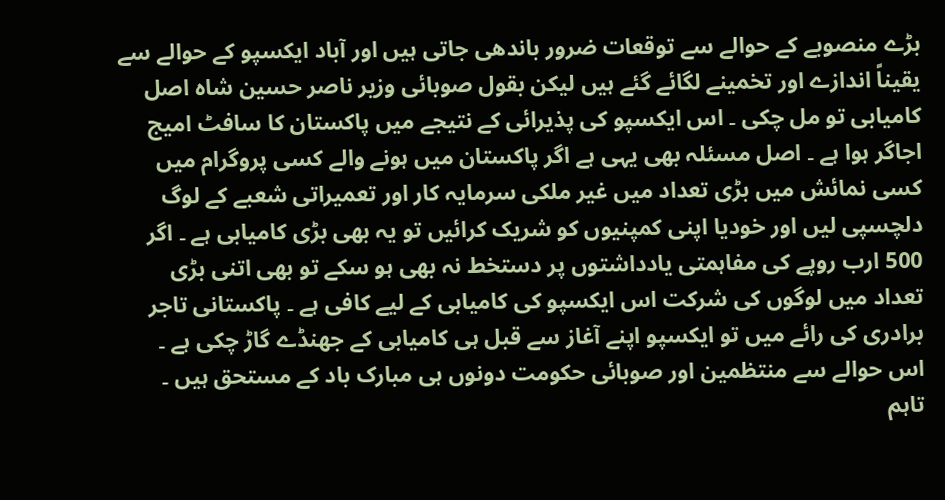بڑے منصوبے کے حوالے سے توقعات ضرور باندھی جاتی ہیں اور آباد ایکسپو کے حوالے سے یقیناً اندازے اور تخمینے لگائے گئے ہیں لیکن بقول صوبائی وزیر ناصر حسین شاہ اصل کامیابی تو مل چکی ۔ اس ایکسپو کی پذیرائی کے نتیجے میں پاکستان کا سافٹ امیج اجاگر ہوا ہے ۔ اصل مسئلہ بھی یہی ہے اگر پاکستان میں ہونے والے کسی پروگرام میں کسی نمائش میں بڑی تعداد میں غیر ملکی سرمایہ کار اور تعمیراتی شعبے کے لوگ دلچسپی لیں اور خودیا اپنی کمپنیوں کو شریک کرائیں تو یہ بھی بڑی کامیابی ہے ۔ اگر 500 ارب روپے کی مفاہمتی یادداشتوں پر دستخط نہ بھی ہو سکے تو بھی اتنی بڑی تعداد میں لوگوں کی شرکت اس ایکسپو کی کامیابی کے لیے کافی ہے ۔ پاکستانی تاجر برادری کی رائے میں تو ایکسپو اپنے آغاز سے قبل ہی کامیابی کے جھنڈے گاڑ چکی ہے ۔ اس حوالے سے منتظمین اور صوبائی حکومت دونوں ہی مبارک باد کے مستحق ہیں ۔ تاہم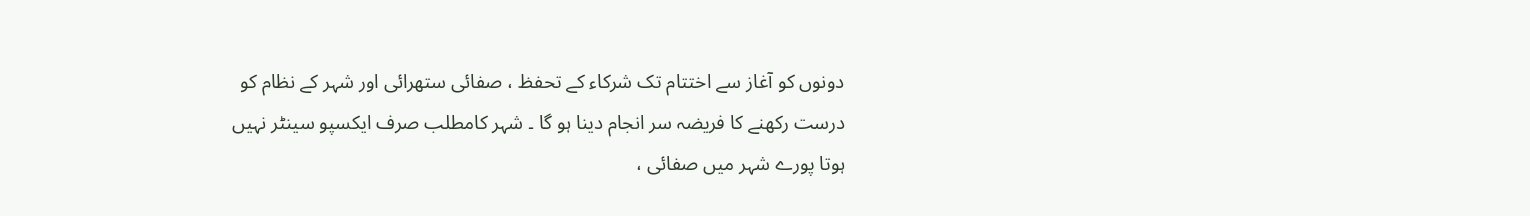دونوں کو آغاز سے اختتام تک شرکاء کے تحفظ ، صفائی ستھرائی اور شہر کے نظام کو درست رکھنے کا فریضہ سر انجام دینا ہو گا ۔ شہر کامطلب صرف ایکسپو سینٹر نہیں ہوتا پورے شہر میں صفائی ،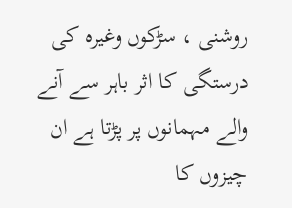روشنی ، سڑکوں وغیرہ کی درستگی کا اثر باہر سے آنے والے مہمانوں پر پڑتا ہے ان چیزوں کا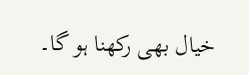خیال بھی رکھنا ہو گا۔